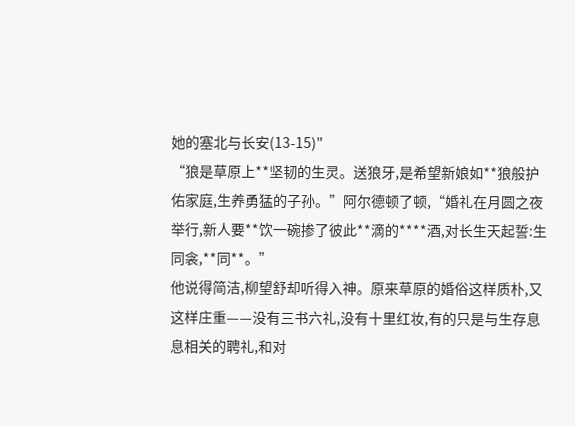她的塞北与长安(13-15)"
“狼是草原上**坚韧的生灵。送狼牙,是希望新娘如**狼般护佑家庭,生养勇猛的子孙。”阿尔德顿了顿,“婚礼在月圆之夜举行,新人要**饮一碗掺了彼此**滴的****酒,对长生天起誓:生同衾,**同**。”
他说得简洁,柳望舒却听得入神。原来草原的婚俗这样质朴,又这样庄重——没有三书六礼,没有十里红妆,有的只是与生存息息相关的聘礼,和对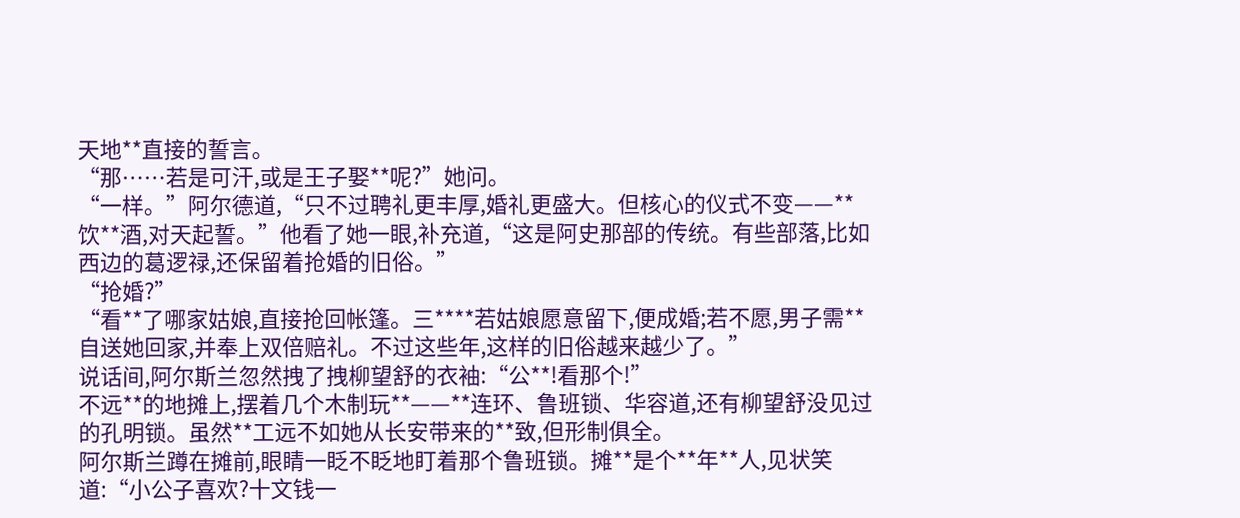天地**直接的誓言。
“那……若是可汗,或是王子娶**呢?”她问。
“一样。”阿尔德道,“只不过聘礼更丰厚,婚礼更盛大。但核心的仪式不变——**饮**酒,对天起誓。”他看了她一眼,补充道,“这是阿史那部的传统。有些部落,比如西边的葛逻禄,还保留着抢婚的旧俗。”
“抢婚?”
“看**了哪家姑娘,直接抢回帐篷。三****若姑娘愿意留下,便成婚;若不愿,男子需**自送她回家,并奉上双倍赔礼。不过这些年,这样的旧俗越来越少了。”
说话间,阿尔斯兰忽然拽了拽柳望舒的衣袖:“公**!看那个!”
不远**的地摊上,摆着几个木制玩**——**连环、鲁班锁、华容道,还有柳望舒没见过的孔明锁。虽然**工远不如她从长安带来的**致,但形制俱全。
阿尔斯兰蹲在摊前,眼睛一眨不眨地盯着那个鲁班锁。摊**是个**年**人,见状笑道:“小公子喜欢?十文钱一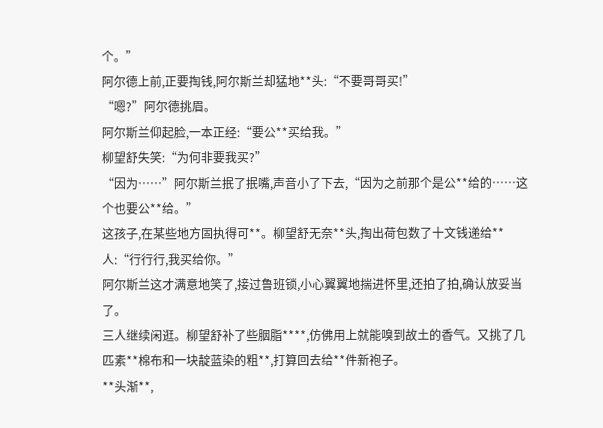个。”
阿尔德上前,正要掏钱,阿尔斯兰却猛地**头:“不要哥哥买!”
“嗯?”阿尔德挑眉。
阿尔斯兰仰起脸,一本正经:“要公**买给我。”
柳望舒失笑:“为何非要我买?”
“因为……”阿尔斯兰抿了抿嘴,声音小了下去,“因为之前那个是公**给的……这个也要公**给。”
这孩子,在某些地方固执得可**。柳望舒无奈**头,掏出荷包数了十文钱递给**人:“行行行,我买给你。”
阿尔斯兰这才满意地笑了,接过鲁班锁,小心翼翼地揣进怀里,还拍了拍,确认放妥当了。
三人继续闲逛。柳望舒补了些胭脂****,仿佛用上就能嗅到故土的香气。又挑了几匹素**棉布和一块靛蓝染的粗**,打算回去给**件新袍子。
**头渐**,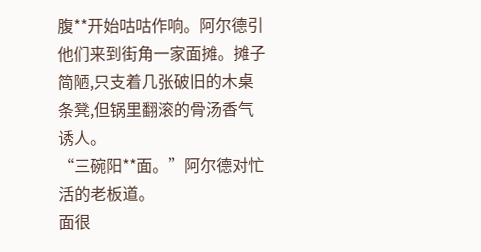腹**开始咕咕作响。阿尔德引他们来到街角一家面摊。摊子简陋,只支着几张破旧的木桌条凳,但锅里翻滚的骨汤香气诱人。
“三碗阳**面。”阿尔德对忙活的老板道。
面很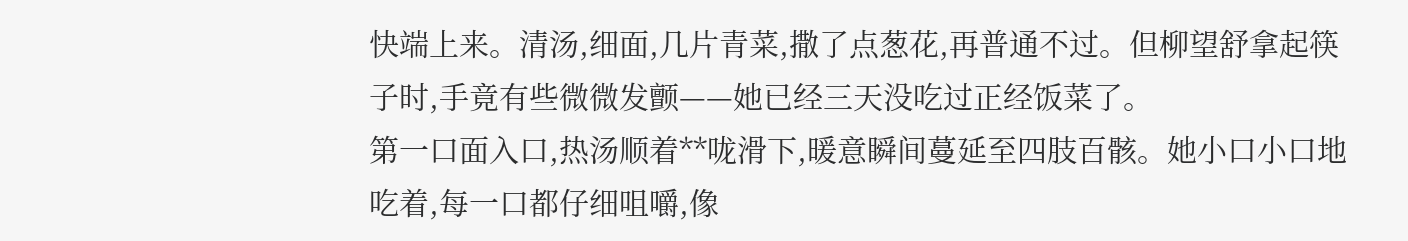快端上来。清汤,细面,几片青菜,撒了点葱花,再普通不过。但柳望舒拿起筷子时,手竟有些微微发颤——她已经三天没吃过正经饭菜了。
第一口面入口,热汤顺着**咙滑下,暖意瞬间蔓延至四肢百骸。她小口小口地吃着,每一口都仔细咀嚼,像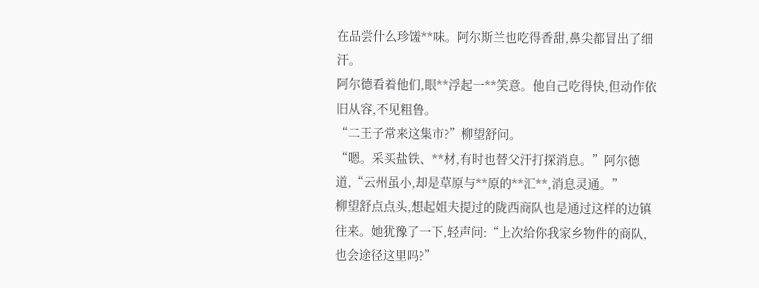在品尝什么珍馐**味。阿尔斯兰也吃得香甜,鼻尖都冒出了细汗。
阿尔德看着他们,眼**浮起一**笑意。他自己吃得快,但动作依旧从容,不见粗鲁。
“二王子常来这集市?”柳望舒问。
“嗯。采买盐铁、**材,有时也替父汗打探消息。”阿尔德道,“云州虽小,却是草原与**原的**汇**,消息灵通。”
柳望舒点点头,想起姐夫提过的陇西商队也是通过这样的边镇往来。她犹豫了一下,轻声问:“上次给你我家乡物件的商队,也会途径这里吗?”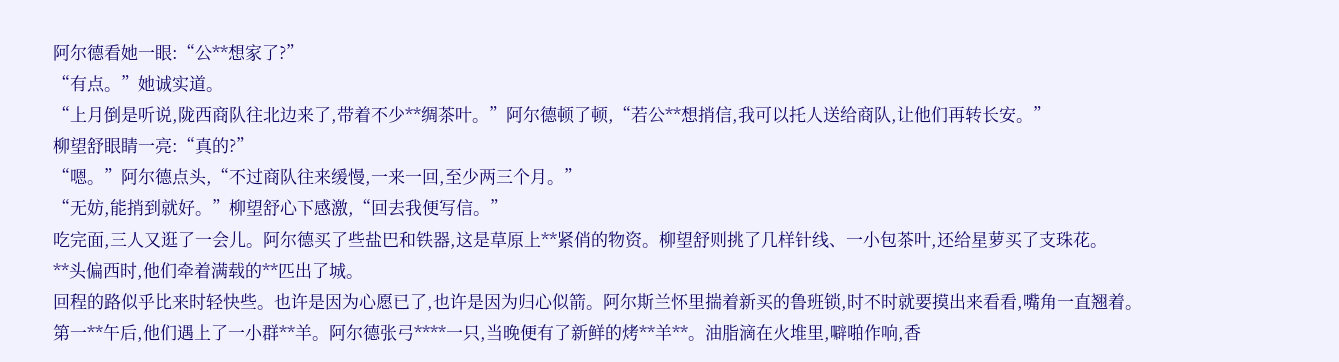阿尔德看她一眼:“公**想家了?”
“有点。”她诚实道。
“上月倒是听说,陇西商队往北边来了,带着不少**绸茶叶。”阿尔德顿了顿,“若公**想捎信,我可以托人送给商队,让他们再转长安。”
柳望舒眼睛一亮:“真的?”
“嗯。”阿尔德点头,“不过商队往来缓慢,一来一回,至少两三个月。”
“无妨,能捎到就好。”柳望舒心下感激,“回去我便写信。”
吃完面,三人又逛了一会儿。阿尔德买了些盐巴和铁器,这是草原上**紧俏的物资。柳望舒则挑了几样针线、一小包茶叶,还给星萝买了支珠花。
**头偏西时,他们牵着满载的**匹出了城。
回程的路似乎比来时轻快些。也许是因为心愿已了,也许是因为归心似箭。阿尔斯兰怀里揣着新买的鲁班锁,时不时就要摸出来看看,嘴角一直翘着。
第一**午后,他们遇上了一小群**羊。阿尔德张弓****一只,当晚便有了新鲜的烤**羊**。油脂滴在火堆里,噼啪作响,香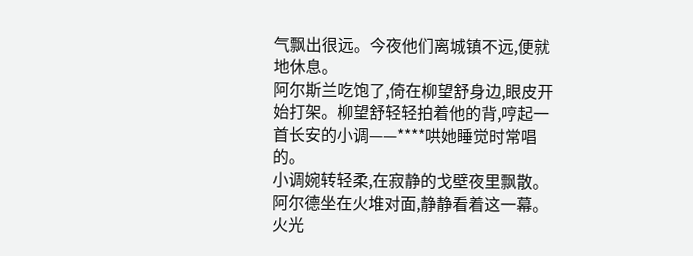气飘出很远。今夜他们离城镇不远,便就地休息。
阿尔斯兰吃饱了,倚在柳望舒身边,眼皮开始打架。柳望舒轻轻拍着他的背,哼起一首长安的小调——****哄她睡觉时常唱的。
小调婉转轻柔,在寂静的戈壁夜里飘散。阿尔德坐在火堆对面,静静看着这一幕。火光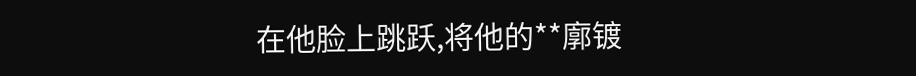在他脸上跳跃,将他的**廓镀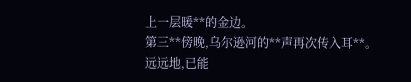上一层暖**的金边。
第三**傍晚,乌尔逊河的**声再次传入耳**。
远远地,已能